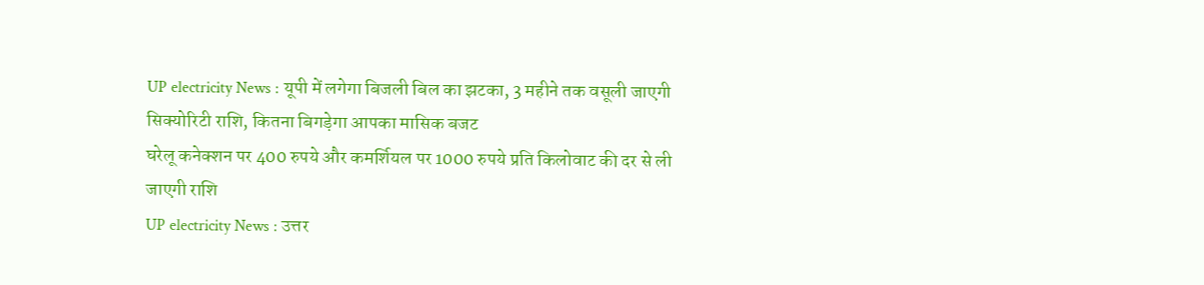UP electricity News : यूपी में लगेगा बिजली बिल का झटका, 3 महीने तक वसूली जाएगी सिक्योरिटी राशि, कितना बिगड़ेगा आपका मासिक बजट
घरेलू कनेक्शन पर 400 रुपये और कमर्शियल पर 1000 रुपये प्रति किलोवाट की दर से ली जाएगी राशि
UP electricity News : उत्तर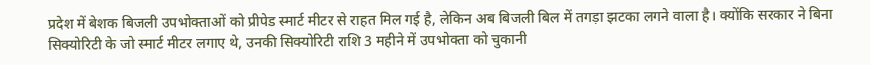प्रदेश में बेशक बिजली उपभोक्ताओं को प्रीपेड स्मार्ट मीटर से राहत मिल गई है, लेकिन अब बिजली बिल में तगड़ा झटका लगने वाला है। क्योंकि सरकार ने बिना सिक्योरिटी के जो स्मार्ट मीटर लगाए थे, उनकी सिक्योरिटी राशि 3 महीने में उपभोक्ता को चुकानी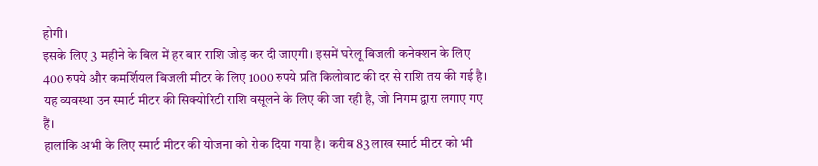होगी।
इसके लिए 3 महीने के बिल में हर बार राशि जोड़ कर दी जाएगी। इसमें घरेलू बिजली कनेक्शन के लिए 400 रुपये और कमर्शियल बिजली मीटर के लिए 1000 रुपये प्रति किलोवाट की दर से राशि तय की गई है। यह व्यवस्था उन स्मार्ट मीटर की सिक्योरिटी राशि वसूलने के लिए की जा रही है, जो निगम द्वारा लगाए गए हैं।
हालांकि अभी के लिए स्मार्ट मीटर की योजना को रोक दिया गया है। करीब 83 लाख स्मार्ट मीटर को भी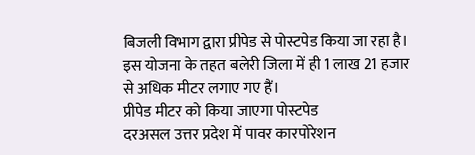बिजली विभाग द्वारा प्रीपेड से पोस्टपेड किया जा रहा है। इस योजना के तहत बलेरी जिला में ही 1 लाख 21 हजार से अधिक मीटर लगाए गए हैं।
प्रीपेड मीटर को किया जाएगा पोस्टपेड
दरअसल उत्तर प्रदेश में पावर कारपोरेशन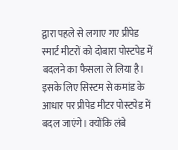द्वारा पहले से लगाए गए प्रीपेड स्मार्ट मीटरों को दोबारा पोस्टपेड में बदलने का फैसला ले लिया है। इसके लिए सिस्टम से कमांड के आधार पर प्रीपेड मीटर पोस्टपेड में बदल जाएंगे। क्योंकि लंबे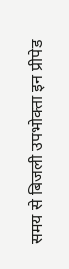समय से बिजली उपभोक्ता इन प्रीपेड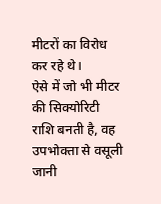मीटरों का विरोध कर रहे थे।
ऐसे में जो भी मीटर की सिक्योरिटी राशि बनती है, वह उपभोक्ता से वसूली जानी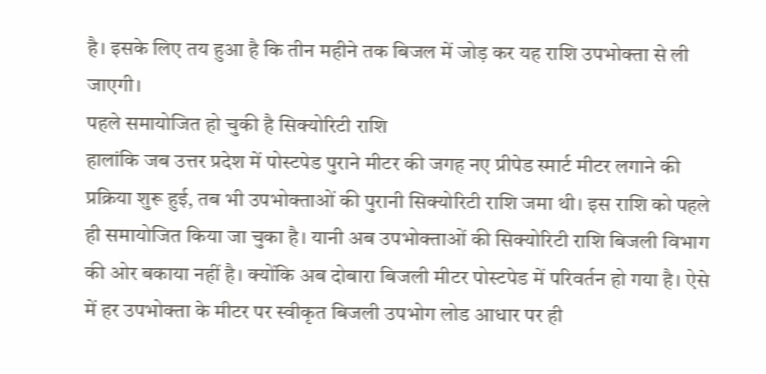है। इसके लिए तय हुआ है कि तीन महीने तक बिजल में जोड़ कर यह राशि उपभोक्ता से ली जाएगी।
पहले समायोजित हो चुकी है सिक्योरिटी राशि
हालांकि जब उत्तर प्रदेश में पोस्टपेड पुराने मीटर की जगह नए प्रीपेड स्मार्ट मीटर लगाने की प्रक्रिया शुरू हुई, तब भी उपभोक्ताओं की पुरानी सिक्योरिटी राशि जमा थी। इस राशि को पहले ही समायोजित किया जा चुका है। यानी अब उपभोक्ताओं की सिक्योरिटी राशि बिजली विभाग की ओर बकाया नहीं है। क्योंकि अब दोबारा बिजली मीटर पोस्टपेड में परिवर्तन हो गया है। ऐसे में हर उपभोक्ता के मीटर पर स्वीकृत बिजली उपभोग लोड आधार पर ही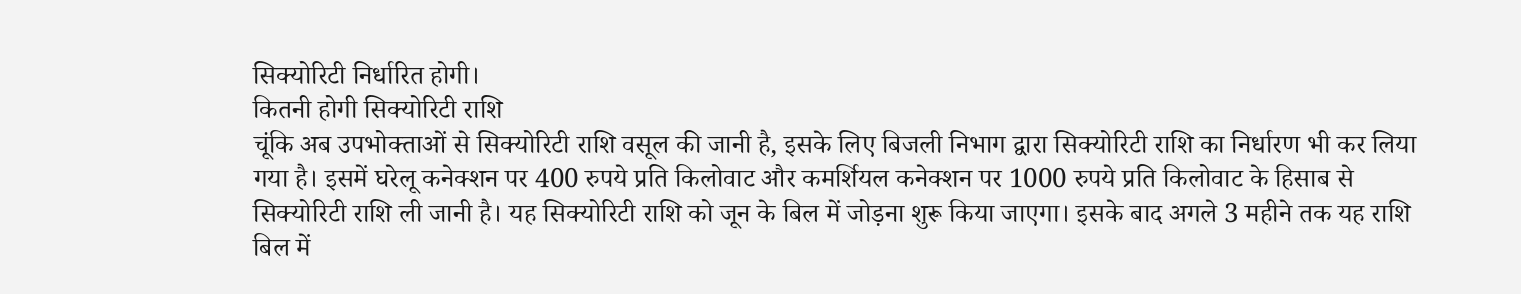सिक्योरिटी निर्धारित होगी।
कितनी होगी सिक्योरिटी राशि
चूंकि अब उपभोक्ताओं से सिक्योरिटी राशि वसूल की जानी है, इसके लिए बिजली निभाग द्वारा सिक्योरिटी राशि का निर्धारण भी कर लिया गया है। इसमें घरेलू कनेक्शन पर 400 रुपये प्रति किलोवाट और कमर्शियल कनेक्शन पर 1000 रुपये प्रति किलोवाट के हिसाब से सिक्योरिटी राशि ली जानी है। यह सिक्योरिटी राशि को जून के बिल में जोड़ना शुरू किया जाएगा। इसके बाद अगले 3 महीने तक यह राशि बिल में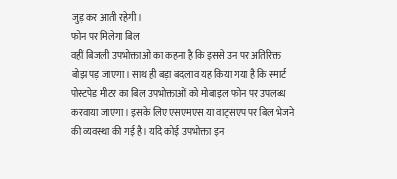जुड़ कर आती रहेगी।
फोन पर मिलेगा बिल
वहीं बिजली उपभोक्ताओं का कहना है कि इससे उन पर अतिरिक्त बोझ पड़ जाएगा। साथ ही बड़ा बदलाव यह किया गया है कि स्मार्ट पोस्टपेड मीटर का बिल उपभोक्ताओं को मोबाइल फोन पर उपलब्ध करवाया जाएगा। इसके लिए एसएमएस या वाट्सएप पर बिल भेजने की व्यवस्था की गई है। यदि कोई उपभोक्ता इन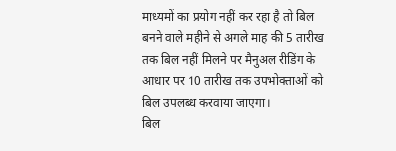माध्यमों का प्रयोग नहीं कर रहा है तो बिल बनने वाले महीने से अगले माह की 5 तारीख तक बिल नहीं मिलने पर मैनुअल रीडिंग के आधार पर 10 तारीख तक उपभोक्ताओं को बिल उपलब्ध करवाया जाएगा।
बिल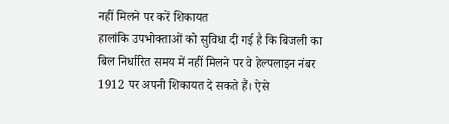नहीं मिलने पर करें शिकायत
हालांकि उपभोक्ताओं को सुविधा दी गई है कि बिजली का बिल निर्धारित समय में नहीं मिलने पर वे हेल्पलाइन नंबर 1912 पर अपनी शिकायत दे सकते हैं। ऐसे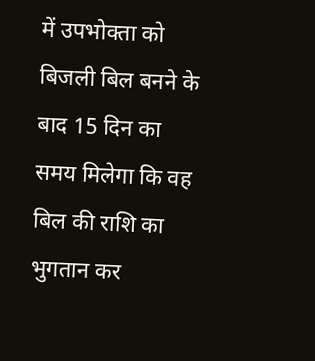में उपभोक्ता को बिजली बिल बनने के बाद 15 दिन का समय मिलेगा कि वह बिल की राशि का भुगतान कर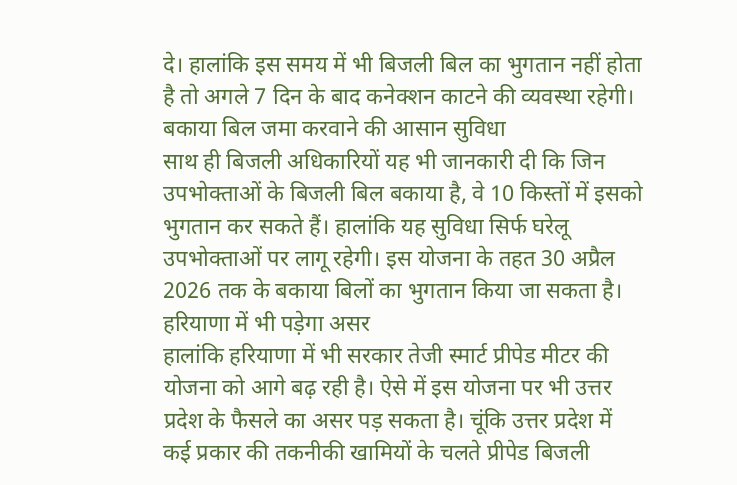दे। हालांकि इस समय में भी बिजली बिल का भुगतान नहीं होता है तो अगले 7 दिन के बाद कनेक्शन काटने की व्यवस्था रहेगी।
बकाया बिल जमा करवाने की आसान सुविधा
साथ ही बिजली अधिकारियों यह भी जानकारी दी कि जिन उपभोक्ताओं के बिजली बिल बकाया है, वे 10 किस्तों में इसको भुगतान कर सकते हैं। हालांकि यह सुविधा सिर्फ घरेलू उपभोक्ताओं पर लागू रहेगी। इस योजना के तहत 30 अप्रैल 2026 तक के बकाया बिलों का भुगतान किया जा सकता है।
हरियाणा में भी पड़ेगा असर
हालांकि हरियाणा में भी सरकार तेजी स्मार्ट प्रीपेड मीटर की योजना को आगे बढ़ रही है। ऐसे में इस योजना पर भी उत्तर प्रदेश के फैसले का असर पड़ सकता है। चूंकि उत्तर प्रदेश में कई प्रकार की तकनीकी खामियों के चलते प्रीपेड बिजली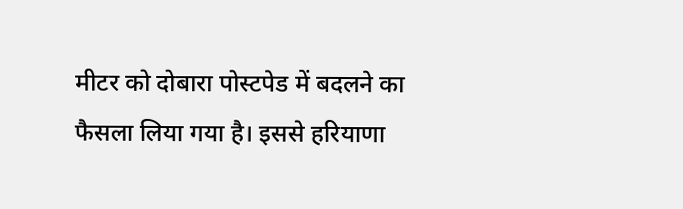मीटर को दोबारा पोस्टपेड में बदलने का फैसला लिया गया है। इससे हरियाणा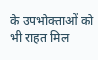के उपभोक्ताओं को भी राहत मिल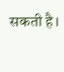सकती है।